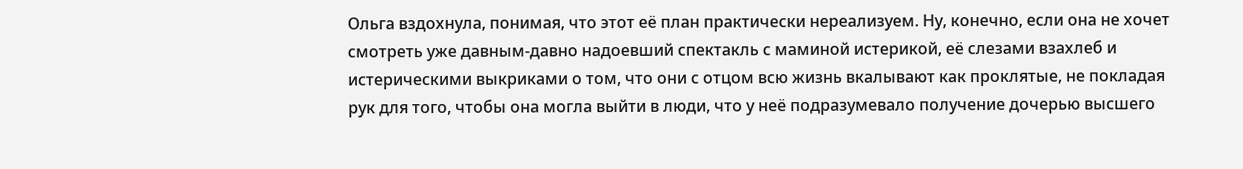Ольга вздохнула, понимая, что этот её план практически нереализуем. Ну, конечно, если она не хочет смотреть уже давным-давно надоевший спектакль с маминой истерикой, её слезами взахлеб и истерическими выкриками о том, что они с отцом всю жизнь вкалывают как проклятые, не покладая рук для того, чтобы она могла выйти в люди, что у неё подразумевало получение дочерью высшего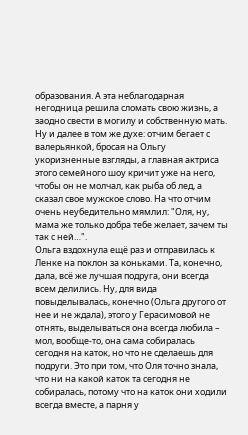образования. А эта неблагодарная негодница решила сломать свою жизнь, а заодно свести в могилу и собственную мать. Ну и далее в том же духе: отчим бегает с валерьянкой, бросая на Ольгу укоризненные взгляды, а главная актриса этого семейного шоу кричит уже на него, чтобы он не молчал, как рыба об лед, а сказал свое мужское слово. На что отчим очень неубедительно мямлил: "Оля, ну, мама же только добра тебе желает, зачем ты так с ней…".
Ольга вздохнула ещё раз и отправилась к Ленке на поклон за коньками. Та, конечно, дала, всё же лучшая подруга, они всегда всем делились. Ну, для вида повыделывалась, конечно (Ольга другого от нее и не ждала), этого у Герасимовой не отнять, выделываться она всегда любила – мол, вообще-то, она сама собиралась сегодня на каток, но что не сделаешь для подруги. Это при том, что Оля точно знала, что ни на какой каток та сегодня не собиралась, потому что на каток они ходили всегда вместе, а парня у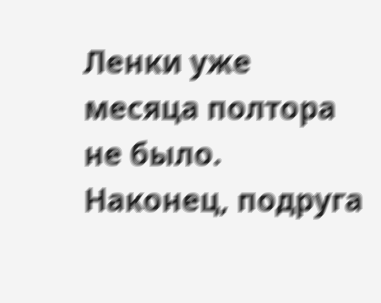Ленки уже месяца полтора не было.
Наконец, подруга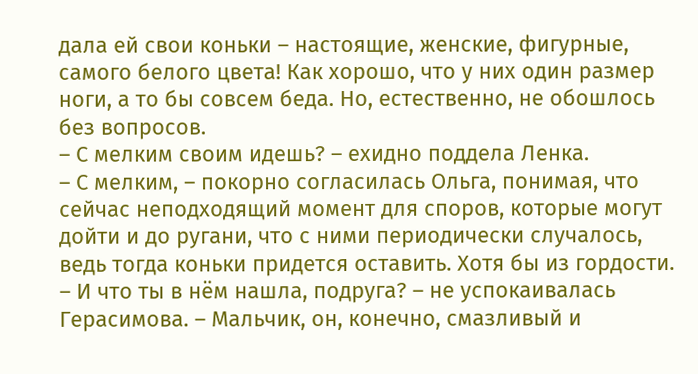дала ей свои коньки – настоящие, женские, фигурные, самого белого цвета! Как хорошо, что у них один размер ноги, а то бы совсем беда. Но, естественно, не обошлось без вопросов.
– С мелким своим идешь? – ехидно поддела Ленка.
– С мелким, – покорно согласилась Ольга, понимая, что сейчас неподходящий момент для споров, которые могут дойти и до ругани, что с ними периодически случалось, ведь тогда коньки придется оставить. Хотя бы из гордости.
– И что ты в нём нашла, подруга? – не успокаивалась Герасимова. – Мальчик, он, конечно, смазливый и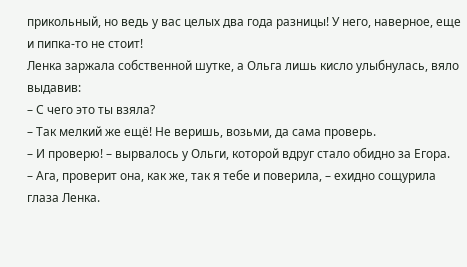прикольный, но ведь у вас целых два года разницы! У него, наверное, еще и пипка-то не стоит!
Ленка заржала собственной шутке, а Ольга лишь кисло улыбнулась, вяло выдавив:
– С чего это ты взяла?
– Так мелкий же ещё! Не веришь, возьми, да сама проверь.
– И проверю! – вырвалось у Ольги, которой вдруг стало обидно за Егора.
– Ага, проверит она, как же, так я тебе и поверила, – ехидно сощурила глаза Ленка.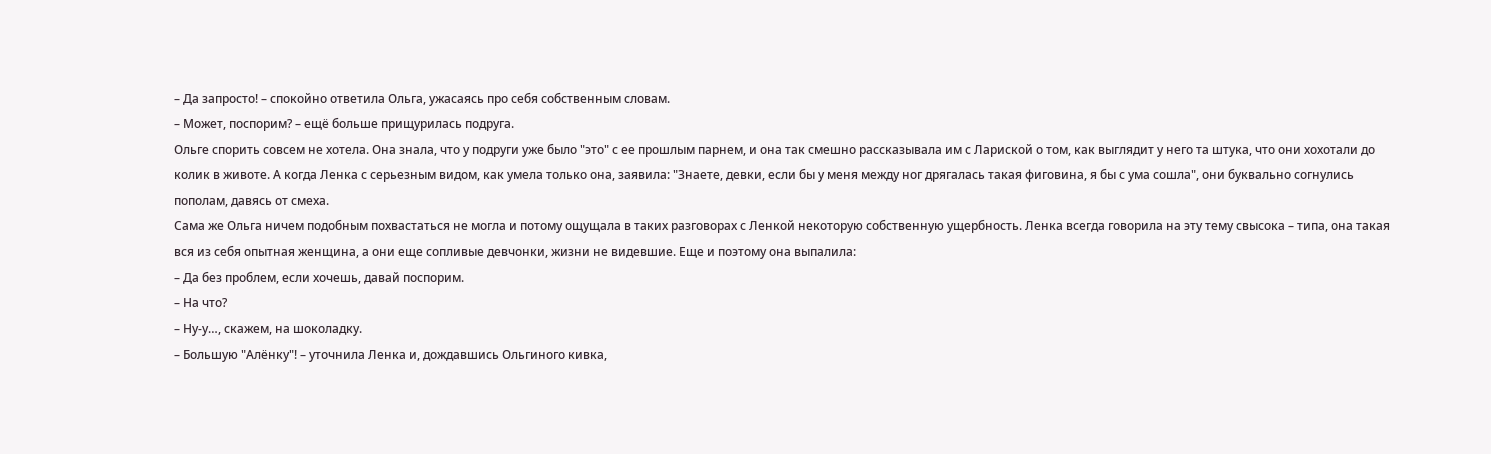– Да запросто! – спокойно ответила Ольга, ужасаясь про себя собственным словам.
– Может, поспорим? – ещё больше прищурилась подруга.
Ольге спорить совсем не хотела. Она знала, что у подруги уже было "это" с ее прошлым парнем, и она так смешно рассказывала им с Лариской о том, как выглядит у него та штука, что они хохотали до колик в животе. А когда Ленка с серьезным видом, как умела только она, заявила: "Знаете, девки, если бы у меня между ног дрягалась такая фиговина, я бы с ума сошла", они буквально согнулись пополам, давясь от смеха.
Сама же Ольга ничем подобным похвастаться не могла и потому ощущала в таких разговорах с Ленкой некоторую собственную ущербность. Ленка всегда говорила на эту тему свысока – типа, она такая вся из себя опытная женщина, а они еще сопливые девчонки, жизни не видевшие. Еще и поэтому она выпалила:
– Да без проблем, если хочешь, давай поспорим.
– На что?
– Ну-у…, скажем, на шоколадку.
– Большую "Алёнку"! – уточнила Ленка и, дождавшись Ольгиного кивка,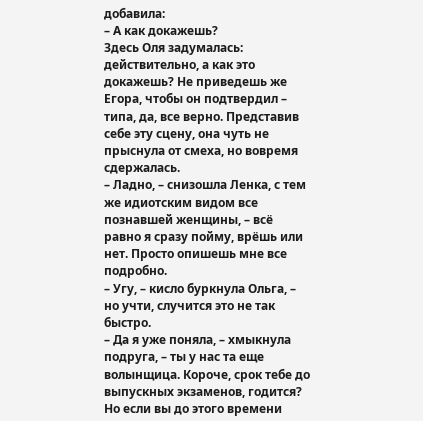добавила:
– А как докажешь?
Здесь Оля задумалась: действительно, а как это докажешь? Не приведешь же Егора, чтобы он подтвердил – типа, да, все верно. Представив себе эту сцену, она чуть не прыснула от смеха, но вовремя сдержалась.
– Ладно, – снизошла Ленка, с тем же идиотским видом все познавшей женщины, – всё равно я сразу пойму, врёшь или нет. Просто опишешь мне все подробно.
– Угу, – кисло буркнула Ольга, – но учти, случится это не так быстро.
– Да я уже поняла, – хмыкнула подруга, – ты у нас та еще волынщица. Короче, срок тебе до выпускных экзаменов, годится? Но если вы до этого времени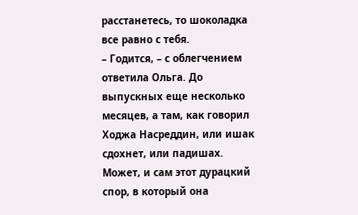расстанетесь, то шоколадка все равно с тебя.
– Годится, – с облегчением ответила Ольга. До выпускных еще несколько месяцев, а там, как говорил Ходжа Насреддин, или ишак сдохнет, или падишах. Может, и сам этот дурацкий спор, в который она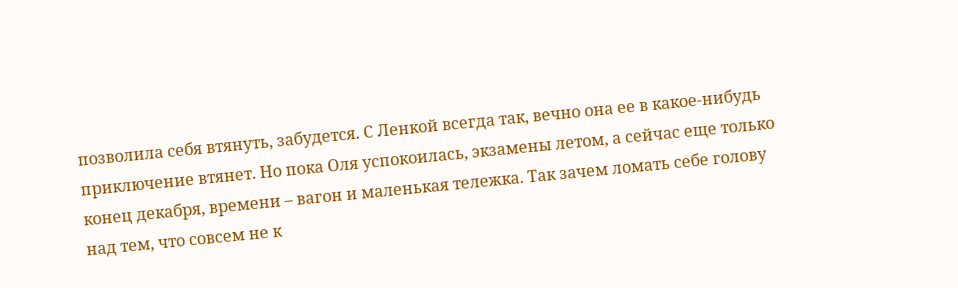позволила себя втянуть, забудется. С Ленкой всегда так, вечно она ее в какое-нибудь приключение втянет. Но пока Оля успокоилась, экзамены летом, а сейчас еще только конец декабря, времени – вагон и маленькая тележка. Так зачем ломать себе голову над тем, что совсем не к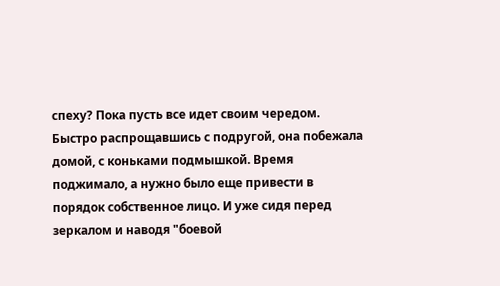спеху? Пока пусть все идет своим чередом.
Быстро распрощавшись с подругой, она побежала домой, с коньками подмышкой. Время поджимало, а нужно было еще привести в порядок собственное лицо. И уже сидя перед зеркалом и наводя "боевой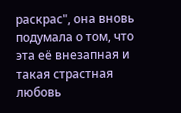раскрас", она вновь подумала о том, что эта её внезапная и такая страстная любовь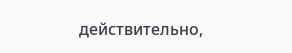действительно,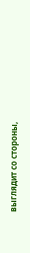выглядит со стороны,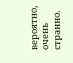вероятно, очень странно.